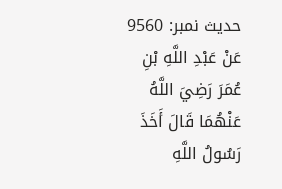حدیث نمبر: 9560
عَنْ عَبْدِ اللَّهِ بْنِ عُمَرَ رَضِيَ اللَّهُ عَنْهُمَا قَالَ أَخَذَ رَسُولُ اللَّهِ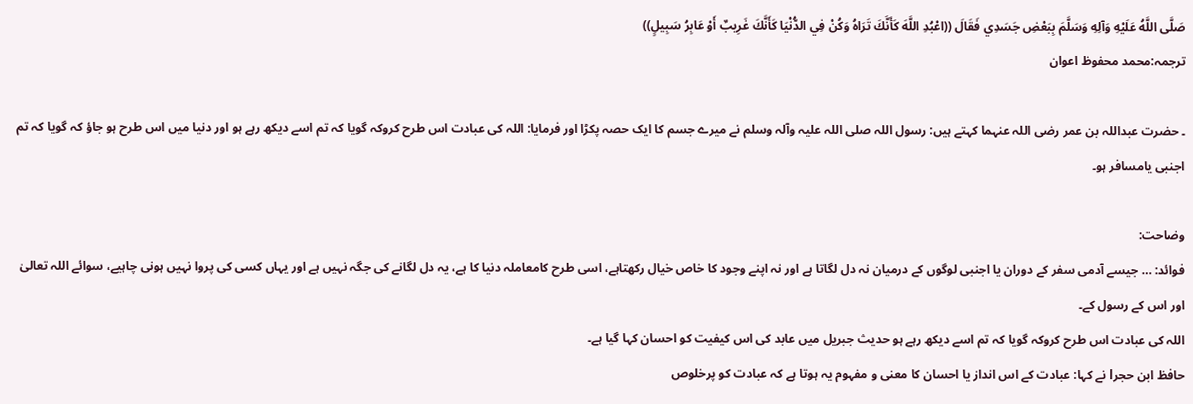صَلَّى اللَّهُ عَلَيْهِ وَآلِهِ وَسَلَّمَ بِبَعْضِ جَسَدِي فَقَالَ ((اعْبُدِ اللَّهَ كَأَنَّكَ تَرَاهُ وَكُنْ فِي الدُّنْيَا كَأَنَّكَ غَرِيبٌ أَوْ عَابِرُ سَبِيلٍ))
ترجمہ:محمد محفوظ اعوان

۔ حضرت عبداللہ بن عمر رضی اللہ عنہما کہتے ہیں: رسول اللہ صلی اللہ علیہ وآلہ وسلم نے میرے جسم کا ایک حصہ پکڑا اور فرمایا: اللہ کی عبادت اس طرح کروکہ گویا کہ تم اسے دیکھ رہے ہو اور دنیا میں اس طرح ہو جاؤ کہ گویا کہ تم اجنبی یامسافر ہو۔

وضاحت:
فوائد: … جیسے آدمی سفر کے دوران یا اجنبی لوگوں کے درمیان نہ دل لگاتا ہے اور نہ اپنے وجود کا خاص خیال رکھتاہے، اسی طرح کامعاملہ دنیا کا ہے، یہ دل لگانے کی جگہ نہیں ہے اور یہاں کسی کی پروا نہیں ہونی چاہیے، سوائے اللہ تعالیٰ اور اس کے رسول کے۔
اللہ کی عبادت اس طرح کروکہ گویا کہ تم اسے دیکھ رہے ہو حدیث جبریل میں عابد کی اس کیفیت کو احسان کہا گیا ہے۔
حافظ ابن حجرl نے کہا: عبادت کے اس انداز یا احسان کا معنی و مفہوم یہ ہوتا ہے کہ عبادت کو پرخلوص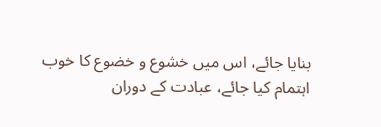بنایا جائے، اس میں خشوع و خضوع کا خوب اہتمام کیا جائے، عبادت کے دوران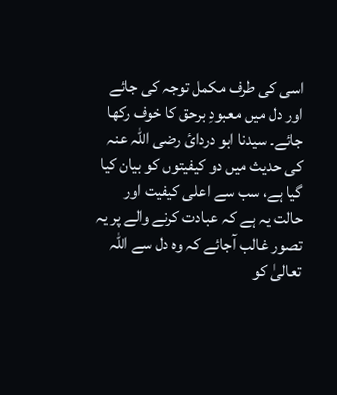اسی کی طرف مکمل توجہ کی جائے اور دل میں معبودِ برحق کا خوف رکھا جائے۔ سیدنا ابو دردائ رضی اللہ عنہ کی حدیث میں دو کیفیتوں کو بیان کیا گیا ہے، سب سے اعلی کیفیت اور حالت یہ ہے کہ عبادت کرنے والے پر یہ تصور غالب آجائے کہ وہ دل سے اللہ تعالیٰ کو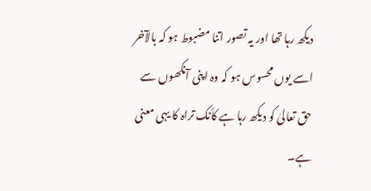دیکھ رہا تھا اور یہ تصور اتنا مضبوط ہو کہ بالآخر اسے یوں محسوس ہو کہ وہ اپنی آنکھوں سے حق تعالیٰ کو دیکھ رہا ہے کأنک تراہ کا یہی معنی ہے۔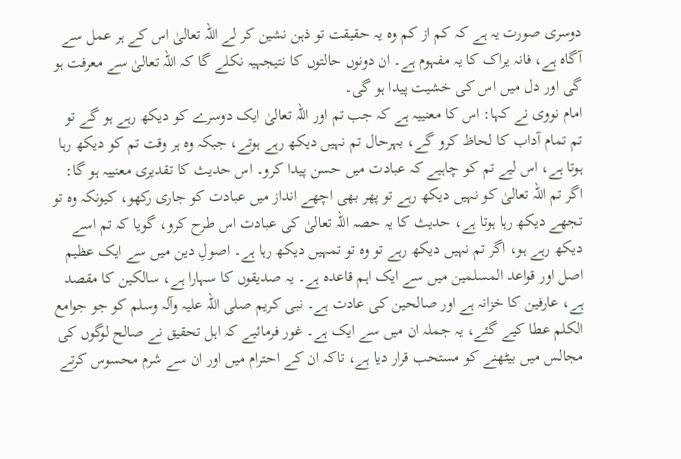دوسری صورت یہ ہے کہ کم از کم وہ یہ حقیقت تو ذہن نشین کر لے اللہ تعالیٰ اس کے ہر عمل سے آگاہ ہے، فانہ یراک کا یہ مفہوم ہے۔ ان دونوں حالتوں کا نتیجہیہ نکلے گا کہ اللہ تعالیٰ سے معرفت ہو گی اور دل میں اس کی خشیت پیدا ہو گی۔
امام نووی نے کہا: اس کا معنییہ ہے کہ جب تم اور اللہ تعالیٰ ایک دوسرے کو دیکھ رہے ہو گے تو تم تمام آداب کا لحاظ کرو گے، بہرحال تم نہیں دیکھ رہے ہوتے، جبکہ وہ ہر وقت تم کو دیکھ رہا ہوتا ہے، اس لیے تم کو چاہیے کہ عبادت میں حسن پیدا کرو۔ اس حدیث کا تقدیری معنییہ ہو گا: اگر تم اللہ تعالیٰ کو نہیں دیکھ رہے تو پھر بھی اچھے انداز میں عبادت کو جاری رکھو، کیونکہ وہ تو تجھے دیکھ رہا ہوتا ہے، حدیث کا یہ حصہ اللہ تعالیٰ کی عبادت اس طرح کرو، گویا کہ تم اسے دیکھ رہے ہو، اگر تم نہیں دیکھ رہے تو وہ تو تمہیں دیکھ رہا ہے۔ اصولِ دین میں سے ایک عظیم اصل اور قواعد المسلمین میں سے ایک اہم قاعدہ ہے۔ یہ صدیقوں کا سہارا ہے، سالکین کا مقصد ہے، عارفین کا خزانہ ہے اور صالحین کی عادت ہے۔ نبی کریم صلی اللہ علیہ وآلہ وسلم کو جو جوامع الکلم عطا کیے گئے، یہ جملہ ان میں سے ایک ہے۔ غور فرمائیے کہ اہل تحقیق نے صالح لوگوں کی مجالس میں بیٹھنے کو مستحب قرار دیا ہے، تاکہ ان کے احترام میں اور ان سے شرم محسوس کرتے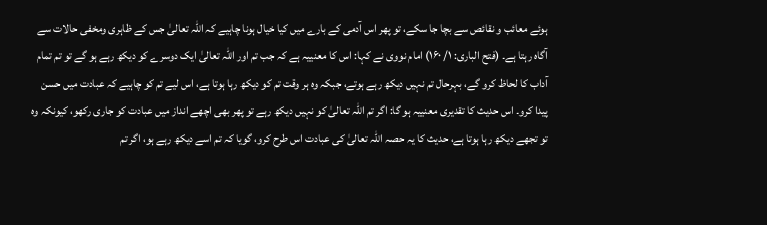ہوئے معائب و نقائص سے بچا جا سکے، تو پھر اس آدمی کے بارے میں کیا خیال ہونا چاہیے کہ اللہ تعالیٰ جس کے ظاہری ومخفی حالات سے آگاہ رہتا ہے۔ (فتح الباری: ۱/ ۱۶۰) امام نووی نے کہا: اس کا معنییہ ہے کہ جب تم اور اللہ تعالیٰ ایک دوسرے کو دیکھ رہے ہو گے تو تم تمام آداب کا لحاظ کرو گے، بہرحال تم نہیں دیکھ رہے ہوتے، جبکہ وہ ہر وقت تم کو دیکھ رہا ہوتا ہے، اس لیے تم کو چاہیے کہ عبادت میں حسن پیدا کرو۔ اس حدیث کا تقدیری معنییہ ہو گا: اگر تم اللہ تعالیٰ کو نہیں دیکھ رہے تو پھر بھی اچھے انداز میں عبادت کو جاری رکھو، کیونکہ وہ تو تجھے دیکھ رہا ہوتا ہے، حدیث کا یہ حصہ اللہ تعالیٰ کی عبادت اس طرح کرو، گویا کہ تم اسے دیکھ رہے ہو، اگر تم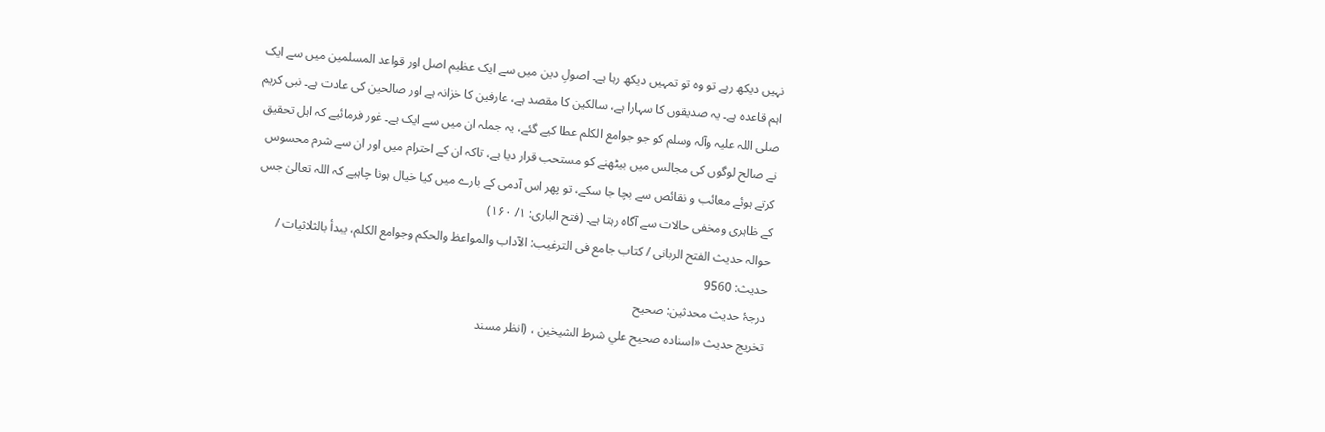نہیں دیکھ رہے تو وہ تو تمہیں دیکھ رہا ہے۔ اصولِ دین میں سے ایک عظیم اصل اور قواعد المسلمین میں سے ایک اہم قاعدہ ہے۔ یہ صدیقوں کا سہارا ہے، سالکین کا مقصد ہے، عارفین کا خزانہ ہے اور صالحین کی عادت ہے۔ نبی کریم صلی اللہ علیہ وآلہ وسلم کو جو جوامع الکلم عطا کیے گئے، یہ جملہ ان میں سے ایک ہے۔ غور فرمائیے کہ اہل تحقیق نے صالح لوگوں کی مجالس میں بیٹھنے کو مستحب قرار دیا ہے، تاکہ ان کے احترام میں اور ان سے شرم محسوس کرتے ہوئے معائب و نقائص سے بچا جا سکے، تو پھر اس آدمی کے بارے میں کیا خیال ہونا چاہیے کہ اللہ تعالیٰ جس کے ظاہری ومخفی حالات سے آگاہ رہتا ہے۔ (فتح الباری: ۱/ ۱۶۰)
حوالہ حدیث الفتح الربانی / كتاب جامع فى الترغيب: الآداب والمواعظ والحكم وجوامع الكلم، يبدأ بالثلاثيات / حدیث: 9560
درجۂ حدیث محدثین: صحیح
تخریج حدیث «اسناده صحيح علي شرط الشيخين ، (انظر مسند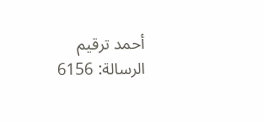أحمد ترقيم الرسالة: 6156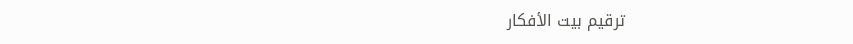ترقیم بيت الأفكار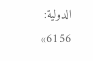الدولية: 6156»